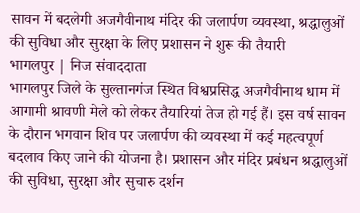सावन में बदलेगी अजगैवीनाथ मंदिर की जलार्पण व्यवस्था, श्रद्धालुओं की सुविधा और सुरक्षा के लिए प्रशासन ने शुरू की तैयारी
भागलपुर | निज संवाददाता
भागलपुर जिले के सुल्तानगंज स्थित विश्वप्रसिद्ध अजगैवीनाथ धाम में आगामी श्रावणी मेले को लेकर तैयारियां तेज हो गई हैं। इस वर्ष सावन के दौरान भगवान शिव पर जलार्पण की व्यवस्था में कई महत्वपूर्ण बदलाव किए जाने की योजना है। प्रशासन और मंदिर प्रबंधन श्रद्धालुओं की सुविधा, सुरक्षा और सुचारु दर्शन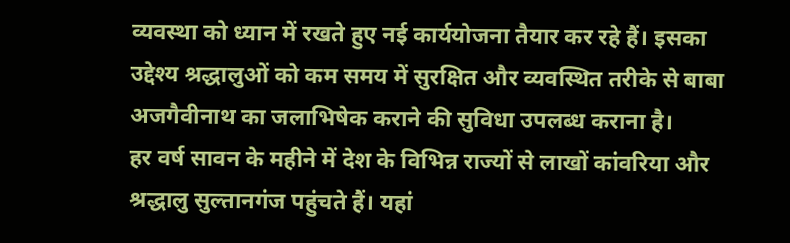व्यवस्था को ध्यान में रखते हुए नई कार्ययोजना तैयार कर रहे हैं। इसका उद्देश्य श्रद्धालुओं को कम समय में सुरक्षित और व्यवस्थित तरीके से बाबा अजगैवीनाथ का जलाभिषेक कराने की सुविधा उपलब्ध कराना है।
हर वर्ष सावन के महीने में देश के विभिन्न राज्यों से लाखों कांवरिया और श्रद्धालु सुल्तानगंज पहुंचते हैं। यहां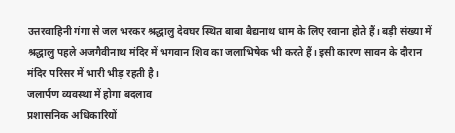उत्तरवाहिनी गंगा से जल भरकर श्रद्धालु देवघर स्थित बाबा बैद्यनाथ धाम के लिए रवाना होते हैं। बड़ी संख्या में श्रद्धालु पहले अजगैवीनाथ मंदिर में भगवान शिव का जलाभिषेक भी करते हैं। इसी कारण सावन के दौरान मंदिर परिसर में भारी भीड़ रहती है।
जलार्पण व्यवस्था में होगा बदलाव
प्रशासनिक अधिकारियों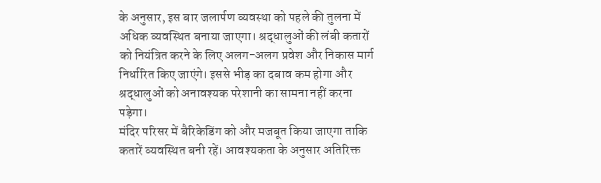के अनुसार, इस बार जलार्पण व्यवस्था को पहले की तुलना में अधिक व्यवस्थित बनाया जाएगा। श्रद्धालुओं की लंबी कतारों को नियंत्रित करने के लिए अलग-अलग प्रवेश और निकास मार्ग निर्धारित किए जाएंगे। इससे भीड़ का दबाव कम होगा और श्रद्धालुओं को अनावश्यक परेशानी का सामना नहीं करना पड़ेगा।
मंदिर परिसर में बैरिकेडिंग को और मजबूत किया जाएगा ताकि कतारें व्यवस्थित बनी रहें। आवश्यकता के अनुसार अतिरिक्त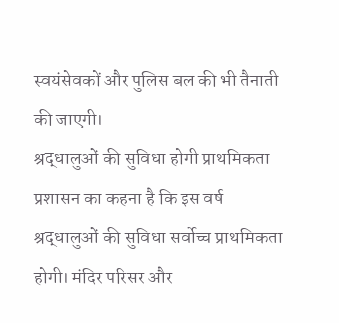स्वयंसेवकों और पुलिस बल की भी तैनाती की जाएगी।
श्रद्धालुओं की सुविधा होगी प्राथमिकता
प्रशासन का कहना है कि इस वर्ष श्रद्धालुओं की सुविधा सर्वोच्च प्राथमिकता होगी। मंदिर परिसर और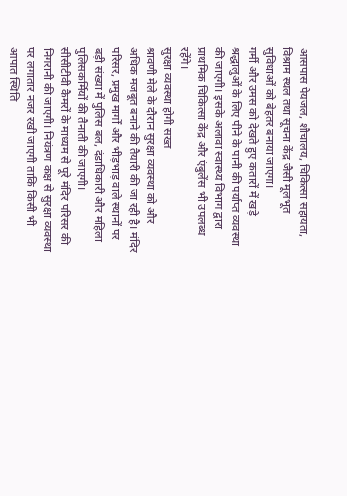आसपास पेयजल, शौचालय, चिकित्सा सहायता, विश्राम स्थल तथा सूचना केंद्र जैसी मूलभूत सुविधाओं को बेहतर बनाया जाएगा।
गर्मी और उमस को देखते हुए कतारों में खड़े श्रद्धालुओं के लिए पीने के पानी की पर्याप्त व्यवस्था की जाएगी। इसके अलावा स्वास्थ्य विभाग द्वारा प्राथमिक चिकित्सा केंद्र और एंबुलेंस भी उपलब्ध रहेंगे।
सुरक्षा व्यवस्था होगी सख्त
श्रावणी मेले के दौरान सुरक्षा व्यवस्था को और अधिक मजबूत बनाने की तैयारी की जा रही है। मंदिर परिसर, प्रमुख मार्गों और भीड़भाड़ वाले स्थानों पर बड़ी संख्या में पुलिस बल, दंडाधिकारी और महिला पुलिसकर्मियों की तैनाती की जाएगी।
सीसीटीवी कैमरों के माध्यम से पूरे मंदिर परिसर की निगरानी की जाएगी। नियंत्रण कक्ष से सुरक्षा व्यवस्था पर लगातार नजर रखी जाएगी ताकि किसी भी आपात स्थिति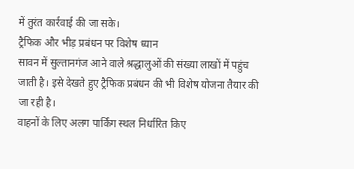में तुरंत कार्रवाई की जा सके।
ट्रैफिक और भीड़ प्रबंधन पर विशेष ध्यान
सावन में सुल्तानगंज आने वाले श्रद्धालुओं की संख्या लाखों में पहुंच जाती है। इसे देखते हुए ट्रैफिक प्रबंधन की भी विशेष योजना तैयार की जा रही है।
वाहनों के लिए अलग पार्किंग स्थल निर्धारित किए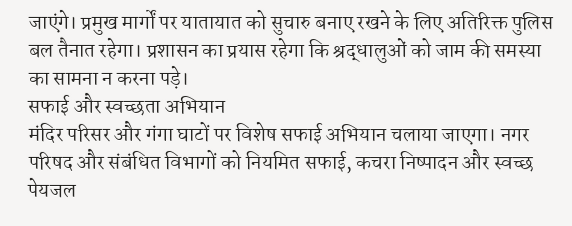जाएंगे। प्रमुख मार्गों पर यातायात को सुचारु बनाए रखने के लिए अतिरिक्त पुलिस बल तैनात रहेगा। प्रशासन का प्रयास रहेगा कि श्रद्धालुओं को जाम की समस्या का सामना न करना पड़े।
सफाई और स्वच्छता अभियान
मंदिर परिसर और गंगा घाटों पर विशेष सफाई अभियान चलाया जाएगा। नगर परिषद और संबंधित विभागों को नियमित सफाई, कचरा निष्पादन और स्वच्छ पेयजल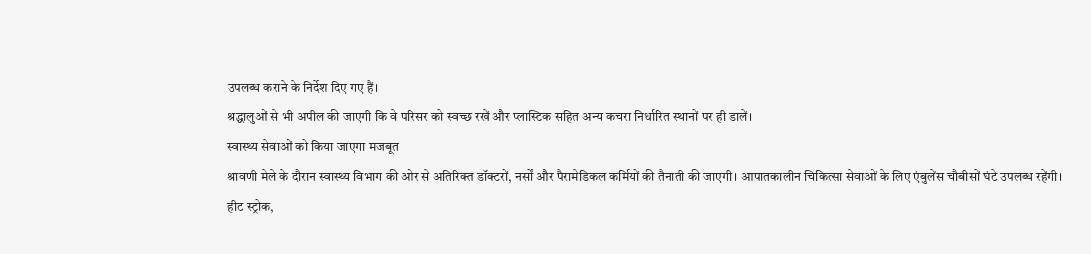उपलब्ध कराने के निर्देश दिए गए हैं।
श्रद्धालुओं से भी अपील की जाएगी कि वे परिसर को स्वच्छ रखें और प्लास्टिक सहित अन्य कचरा निर्धारित स्थानों पर ही डालें।
स्वास्थ्य सेवाओं को किया जाएगा मजबूत
श्रावणी मेले के दौरान स्वास्थ्य विभाग की ओर से अतिरिक्त डॉक्टरों, नर्सों और पैरामेडिकल कर्मियों की तैनाती की जाएगी। आपातकालीन चिकित्सा सेवाओं के लिए एंबुलेंस चौबीसों घंटे उपलब्ध रहेंगी।
हीट स्ट्रोक,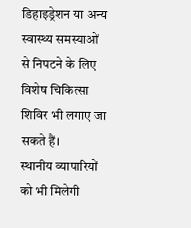डिहाइड्रेशन या अन्य स्वास्थ्य समस्याओं से निपटने के लिए विशेष चिकित्सा शिविर भी लगाए जा सकते हैं।
स्थानीय व्यापारियों को भी मिलेगी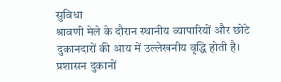सुविधा
श्रावणी मेले के दौरान स्थानीय व्यापारियों और छोटे दुकानदारों की आय में उल्लेखनीय वृद्धि होती है। प्रशासन दुकानों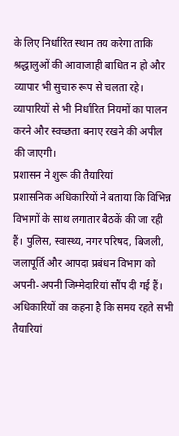के लिए निर्धारित स्थान तय करेगा ताकि श्रद्धालुओं की आवाजाही बाधित न हो और व्यापार भी सुचारु रूप से चलता रहे।
व्यापारियों से भी निर्धारित नियमों का पालन करने और स्वच्छता बनाए रखने की अपील की जाएगी।
प्रशासन ने शुरू की तैयारियां
प्रशासनिक अधिकारियों ने बताया कि विभिन्न विभागों के साथ लगातार बैठकें की जा रही हैं। पुलिस, स्वास्थ्य, नगर परिषद, बिजली, जलापूर्ति और आपदा प्रबंधन विभाग को अपनी-अपनी जिम्मेदारियां सौंप दी गई हैं।
अधिकारियों का कहना है कि समय रहते सभी तैयारियां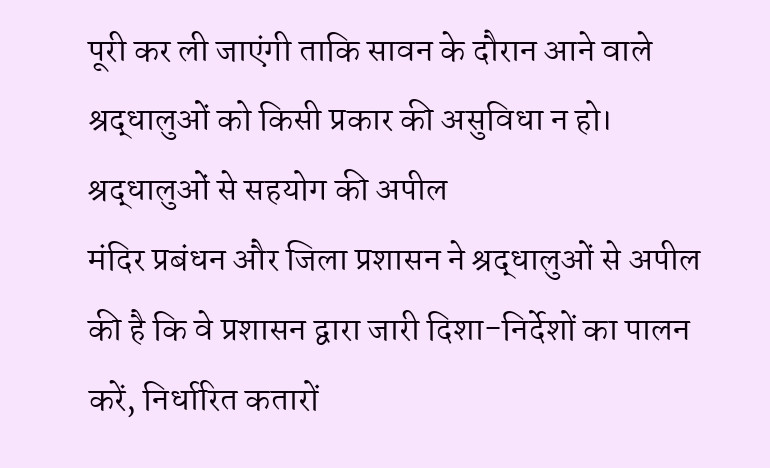पूरी कर ली जाएंगी ताकि सावन के दौरान आने वाले श्रद्धालुओं को किसी प्रकार की असुविधा न हो।
श्रद्धालुओं से सहयोग की अपील
मंदिर प्रबंधन और जिला प्रशासन ने श्रद्धालुओं से अपील की है कि वे प्रशासन द्वारा जारी दिशा-निर्देशों का पालन करें, निर्धारित कतारों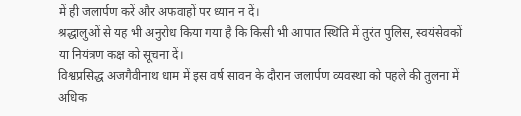में ही जलार्पण करें और अफवाहों पर ध्यान न दें।
श्रद्धालुओं से यह भी अनुरोध किया गया है कि किसी भी आपात स्थिति में तुरंत पुलिस, स्वयंसेवकों या नियंत्रण कक्ष को सूचना दें।
विश्वप्रसिद्ध अजगैवीनाथ धाम में इस वर्ष सावन के दौरान जलार्पण व्यवस्था को पहले की तुलना में अधिक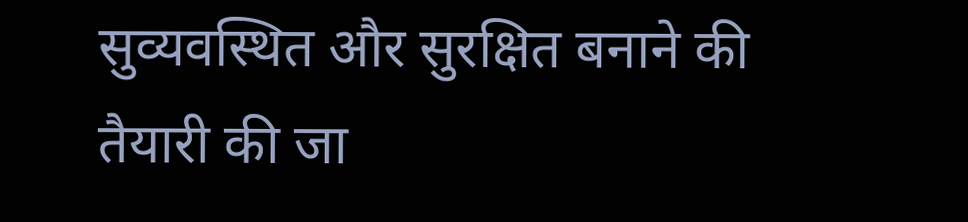सुव्यवस्थित और सुरक्षित बनाने की तैयारी की जा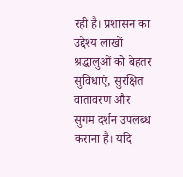रही है। प्रशासन का उद्देश्य लाखों श्रद्धालुओं को बेहतर सुविधाएं, सुरक्षित वातावरण और सुगम दर्शन उपलब्ध कराना है। यदि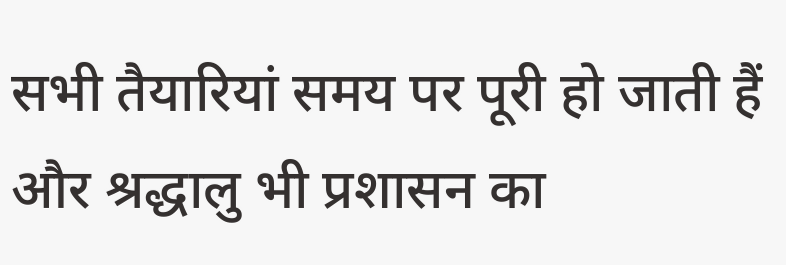सभी तैयारियां समय पर पूरी हो जाती हैं और श्रद्धालु भी प्रशासन का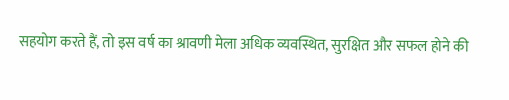सहयोग करते हैं, तो इस वर्ष का श्रावणी मेला अधिक व्यवस्थित, सुरक्षित और सफल होने की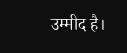उम्मीद है।